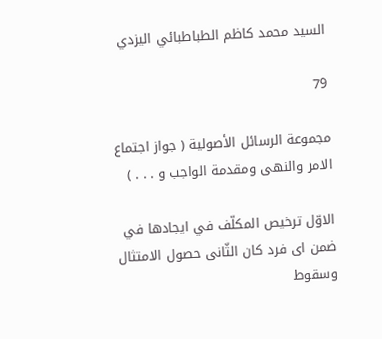السيد محمد كاظم الطباطبائي اليزدي

79

مجموعة الرسائل الأصولية ( جواز اجتماع الامر والنهى ومقدمة الواجب و . . . )

الاوّل ترخيص المكلّف في ايجادها في ضمن اى فرد كان الثّانى حصول الامتثال وسقوط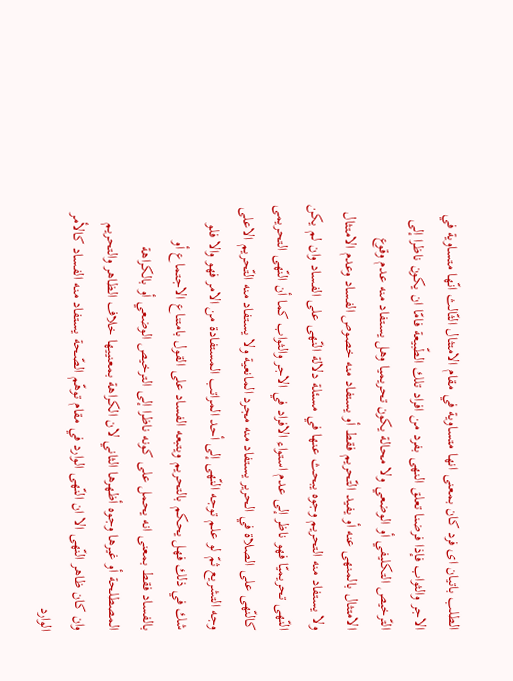الطلب باتيان اى فرد كان بمعنى انها متساوية في مقام الامتثال الثّالث انّها متساوية في الاجر والثواب فإذا فرضنا تعلق النهى بفرد من افراد تلك الطّبيعة فامّا ان يكون ناظرا إلى التّرخيص التكليفي أو الوضعي ولا محالة يكون تحريميا وهل يستفاد منه عدم وقوع الامتثال بالمنهى عنه أو يفيد التّحريم فقط أو يستفاد منه خصوص الفساد وعدم الامتثال ولا يستفاد منه التحريم وجوه يبحث عنها في مسئلة دلالة النّهى على الفساد وان لم يكن النّهى تحريميّا فهو ناظر إلى عدم استواء الافراد في الاجر والثواب كما أن النّهى التحريمى كالنّهى على الصلاة في الحرير يستفاد منه مجرد المانعية ولا يستفاد منه التّحريم الاعلى وجه التشريع ثمّ لو علم توجه النّهى إلى أحد المراتب المستفادة من الامر فهو والا فلو شك في ذلك فهل يحكم بالتحريم ويتبعه الفساد على القول بامتناع الاجتماع أو بالفساد فقط بمعنى انه يحمل على كونه ناظرا إلى الترخيص الوضعي أو بالكراهة المصطلحة أو غيرها وجوه أظهرها الثاني لان الكراهة بمعنييها خلاف الظاهر والتحريم وان كان ظاهر النّهى الا ان النّهى الوارد في مقام توهّم الصّحة يستفاد منه الفساد كالأمر الوارد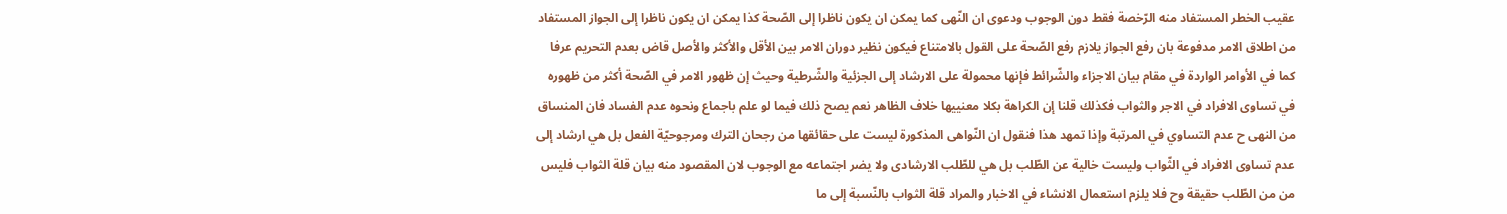عقيب الخطر المستفاد منه الرّخصة فقط دون الوجوب ودعوى ان النّهى كما يمكن ان يكون ناظرا إلى الصّحة كذا يمكن ان يكون ناظرا إلى الجواز المستفاد من اطلاق الامر مدفوعة بان رفع الجواز يلازم رفع الصّحة على القول بالامتناع فيكون نظير دوران الامر بين الأقل والأكثر والأصل قاض بعدم التحريم عرفا كما في الأوامر الواردة في مقام بيان الاجزاء والشّرائط فإنها محمولة على الارشاد إلى الجزئية والشّرطية وحيث إن ظهور الامر في الصّحة أكثر من ظهوره في تساوى الافراد في الاجر والثواب فكذلك قلنا إن الكراهة بكلا معنييها خلاف الظاهر نعم يصح ذلك فيما لو علم باجماع ونحوه عدم الفساد فان المنساق من النهى ح عدم التساوي في المرتبة وإذا تمهد هذا فنقول ان النّواهى المذكورة ليست على حقائقها من رجحان الترك ومرجوحيّة الفعل بل هي ارشاد إلى عدم تساوى الافراد في الثّواب وليست خالية عن الطّلب بل هي للطّلب الارشادى ولا يضر اجتماعه مع الوجوب لان المقصود منه بيان قلة الثواب فليس من من الطّلب حقيقة وح فلا يلزم استعمال الانشاء في الاخبار والمراد قلة الثواب بالنّسبة إلى ما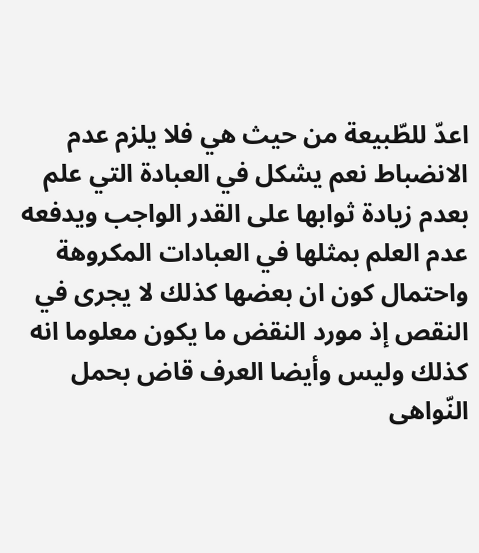اعدّ للطّبيعة من حيث هي فلا يلزم عدم الانضباط نعم يشكل في العبادة التي علم بعدم زيادة ثوابها على القدر الواجب ويدفعه عدم العلم بمثلها في العبادات المكروهة واحتمال كون ان بعضها كذلك لا يجرى في النقص إذ مورد النقض ما يكون معلوما انه كذلك وليس وأيضا العرف قاض بحمل النّواهى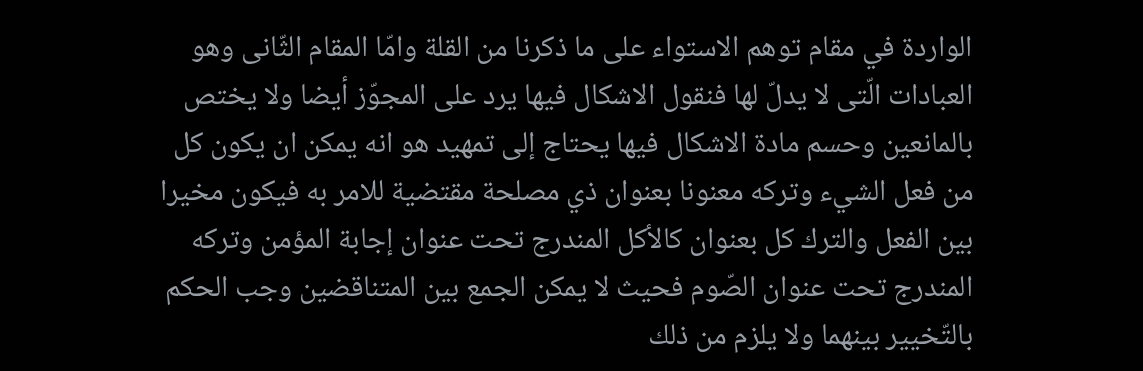الواردة في مقام توهم الاستواء على ما ذكرنا من القلة وامّا المقام الثّانى وهو العبادات الّتى لا يدلّ لها فنقول الاشكال فيها يرد على المجوّز أيضا ولا يختص بالمانعين وحسم مادة الاشكال فيها يحتاج إلى تمهيد هو انه يمكن ان يكون كل من فعل الشيء وتركه معنونا بعنوان ذي مصلحة مقتضية للامر به فيكون مخيرا بين الفعل والترك كل بعنوان كالأكل المندرج تحت عنوان إجابة المؤمن وتركه المندرج تحت عنوان الصّوم فحيث لا يمكن الجمع بين المتناقضين وجب الحكم بالتّخيير بينهما ولا يلزم من ذلك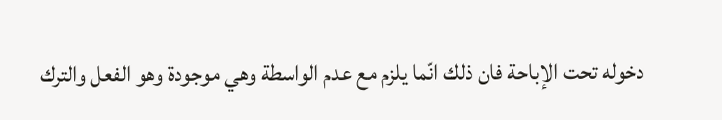دخوله تحت الإباحة فان ذلك انّما يلزم مع عدم الواسطة وهي موجودة وهو الفعل والترك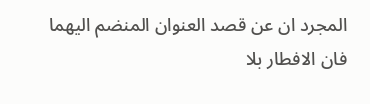المجرد ان عن قصد العنوان المنضم اليهما فان الافطار بلا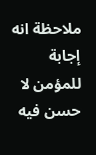ملاحظة انه إجابة للمؤمن لا حسن فيه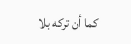كما أن تركه بلا